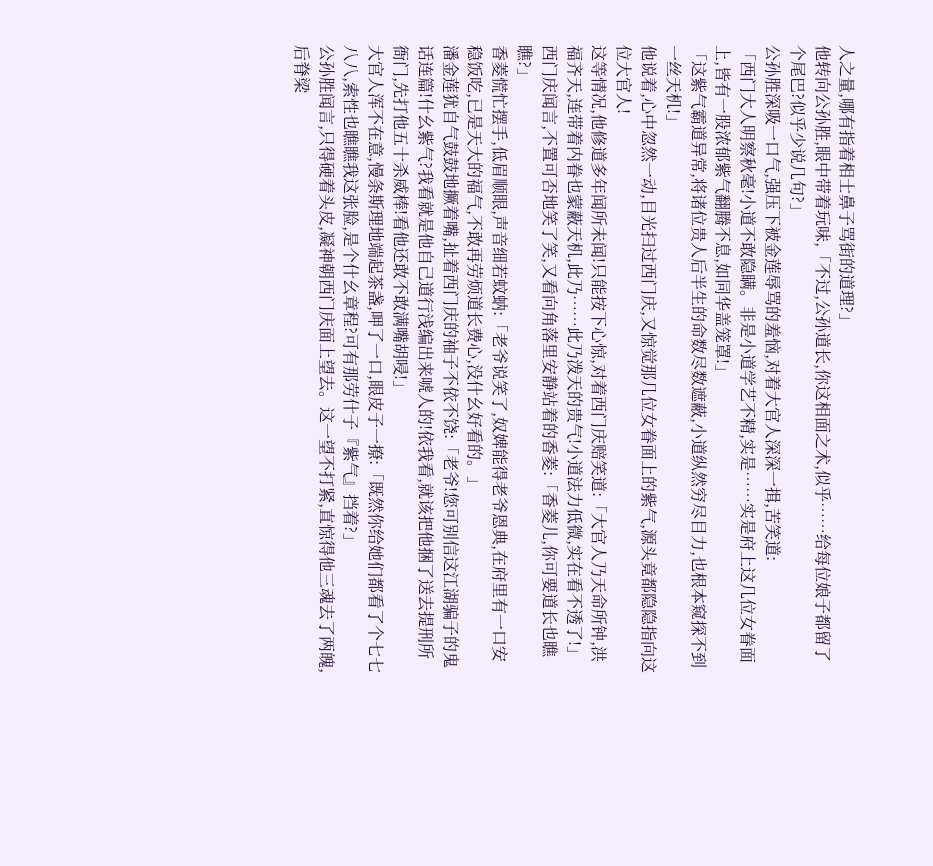人之量,哪有指着相士鼻子骂街的道理?」
他转向公孙胜,眼中带着玩味,「不过,公孙道长,你这相面之术,似乎……给每位娘子都留了个尾巴?似乎少说几句?」
公孙胜深吸一口气,强压下被金莲辱骂的羞恼,对着大官人深深一揖,苦笑道:
「西门大人明察秋毫!小道不敢隐瞒。非是小道学艺不精,实是……实是府上这几位女眷面上,皆有一股浓郁紫气翻腾不息,如同华盖笼罩!」
「这紫气霸道异常,将诸位贵人后半生的命数尽数遮蔽,小道纵然穷尽目力,也根本窥探不到一丝天机!」
他说着,心中忽然一动,目光扫过西门庆,又惊觉那几位女眷面上的紫气,源头竟都隐隐指向这位大官人!
这等情况,他修道多年闻所未闻!只能按下心惊,对着西门庆赔笑道:「大官人乃天命所钟,洪福齐天,连带着内眷也蒙蔽天机,此乃……此乃泼天的贵气!小道法力低微,实在看不透了!」
西门庆闻言,不置可否地笑了笑,又看向角落里安静站着的香菱:「香菱儿,你可要道长也瞧瞧?」
香菱慌忙摆手,低眉顺眼,声音细若蚊蚋:「老爷说笑了,奴婢能得老爷恩典,在府里有一口安稳饭吃,已是天大的福气,不敢再劳烦道长费心,没什幺好看的。」
潘金莲犹自气鼓鼓地撅着嘴,扯着西门庆的袖子不依不饶:「老爷!您可别信这江湖骗子的鬼话连篇!什幺紫气?我看就是他自己道行浅编出来唬人的!依我看,就该把他捆了送去提刑所衙门,先打他五十杀威棒!看他还敢不敢满嘴胡唚!」
大官人浑不在意,慢条斯理地端起茶盏,呷了一口,眼皮子一撩:「既然你给她们都看了个七七八八,索性也瞧瞧我这张脸,是个什幺章程?可有那劳什子『紫气』挡着?」
公孙胜闻言,只得硬着头皮,凝神朝西门庆面上望去。这一望不打紧,直惊得他三魂去了两魄,后脊梁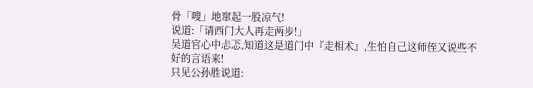骨「嗖」地窜起一股凉气!
说道:「请西门大人再走两步!」
吴道官心中忐忑,知道这是道门中『走相术』,生怕自己这师侄又说些不好的言语来!
只见公孙胜说道: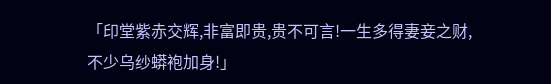「印堂紫赤交辉,非富即贵,贵不可言!一生多得妻妾之财,不少乌纱蟒袍加身!」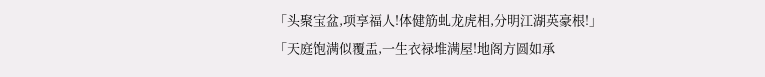「头聚宝盆,项享福人!体健筋虬龙虎相,分明江湖英豪根!」
「天庭饱满似覆盂,一生衣禄堆满屋!地阁方圆如承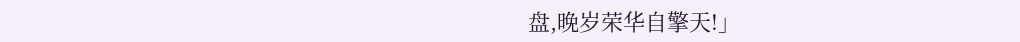盘,晚岁荣华自擎天!」